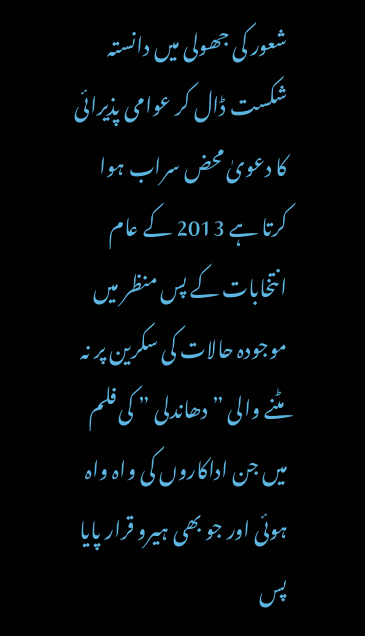شعور کی جھولی میں دانستہ شکست ڈال کر عوامی پذیرائی کا دعویٰ محض سراب ہوا کرتا ہے 2013 کے عام انتخابات کے پس منظر میں موجودہ حالات کی سکرین پر نہ مٹنے والی ”دھاندلی ” کی فلم میں جن اداکاروں کی واہ واہ ہوئی اور جو بھی ہیرو قرار پایا پس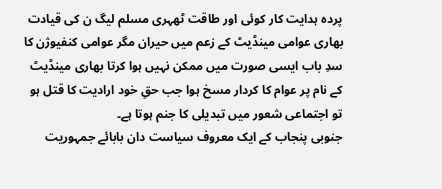پردہ ہدایت کار کوئی اور طاقت ٹھہری مسلم لیگ ن کی قیادت بھاری عوامی مینڈیٹ کے زعم میں حیران مگر عوامی کنفیوژن کا سدِ باب ایسی صورت میں ممکن نہیں ہوا کرتا بھاری مینڈیٹ کے نام پر عوام کا کردار مسخ ہوا جب حقِ خود ارادیت کا قتل ہو تو اجتماعی شعور میں تبدیلی کا جنم ہوتا ہے۔
جنوبی پنجاب کے ایک معروف سیاست دان بابائے جمہوریت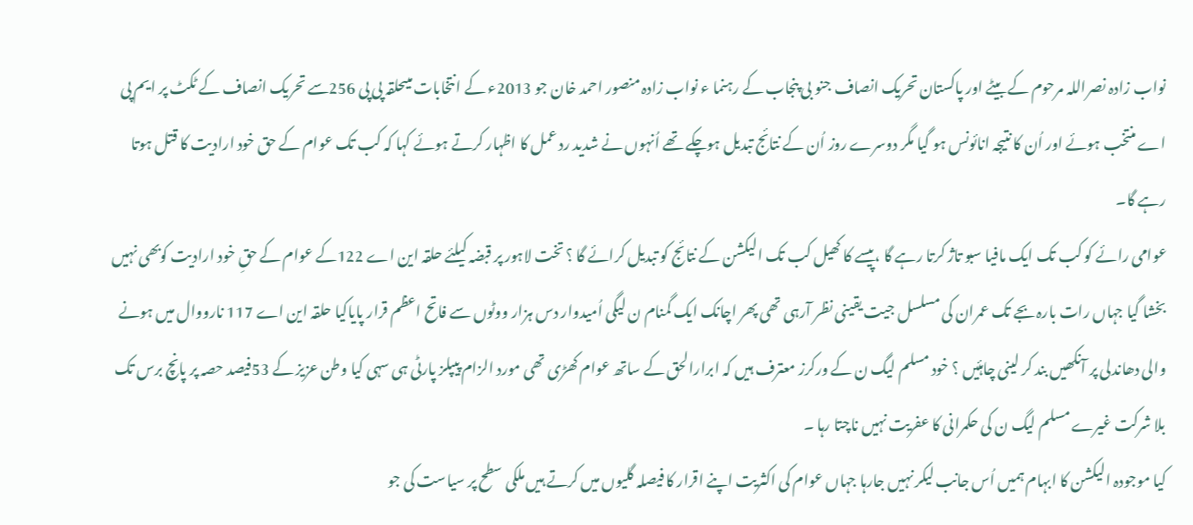نواب زادہ نصراللہ مرحوم کے بیٹے اور پاکستان تحریک انصاف جنو بی پنجاب کے رہنما ء نواب زادہ منصور احمد خان جو 2013ء کے انتخابات میںحلقہ پی پی 256سے تحریک انصاف کے ٹکٹ پر ایم پی اے منتخب ہوئے اور اُن کا نتیجہ انائونس ہو گیا مگر دوسرے روز اُن کے نتائج تبدیل ہوچکے تھے اُنہوں نے شدید رد عمل کا اظہار کرتے ہوئے کہا کہ کب تک عوام کے حق خود ارادیت کا قتل ہوتا رہے گا۔
عوامی رائے کو کب تک ایک مافیا سبو تاژ کرتا رہے گا ،پیسے کا کھیل کب تک الیکشن کے نتائج کو تبدیل کرائے گا ؟ تخت لاہور پر قبضہ کیلئے حلقہ این اے 122کے عوام کے حقِ خود ارادیت کوبھی نہیں بخشا گیا جہاں رات بارہ بجے تک عمران کی مسلسل جیت یقینی نظر آرہی تھی پھر اچانک ایک گمنام ن لیگی اُمیدوار دس ہزار ووٹوں سے فاتح اعظم قرار پایاکیا حلقہ این اے 117 نارووال میں ہونے والی دھاندلی پر آنکھیں بند کر لینی چاہئیں ؟ خود مسلم لیگ ن کے ورکرز معترف ہیں کہ ابرارالحق کے ساتھ عوام کھڑی تھی مورد الزام پیپلز پارٹی ہی سہی کیا وطن عزیز کے 53فیصد حصہ پر پانچ برس تک بلا شرکت غیرے مسلم لیگ ن کی حکمرانی کا عفریت نہیں ناچتا رہا ۔
کیا موجودہ الیکشن کا ابہام ہمیں اُس جانب لیکر نہیں جارہا جہاں عوام کی اکثریت اپنے اقرار کا فیصلہ گلیوں میں کرتے ہیں ملکی سطح پر سیاست کی جو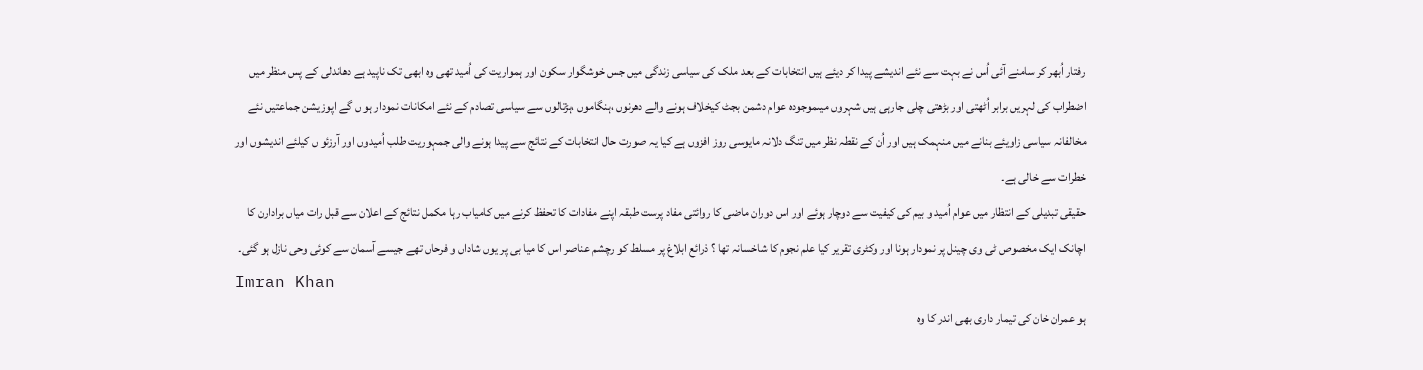رفتار اُبھر کر سامنے آئی اُس نے بہت سے نئے اندیشے پیدا کر دیئے ہیں انتخابات کے بعد ملک کی سیاسی زندگی میں جس خوشگوار سکون اور ہمواریت کی اُمید تھی وہ ابھی تک ناپید ہے دھاندلی کے پس منظر میں اضطراب کی لہریں برابر اُٹھتی اور بڑھتی چلی جارہی ہیں شہروں میںموجودہ عوام دشمن بجٹ کیخلاف ہونے والے دھرنوں ،ہنگاموں ،ہڑتالوں سے سیاسی تصادم کے نئے امکانات نمودار ہو ں گے اپوزیشن جماعتیں نئے مخالفانہ سیاسی زاویئے بنانے میں منہمک ہیں اور اُن کے نقطہ نظر میں تنگ دلانہ مایوسی روز افزوں ہے کیا یہ صورت حال انتخابات کے نتائج سے پیدا ہونے والی جمہوریت طلب اُمیدوں اور آرزئو ں کیلئے اندیشوں اور خطرات سے خالی ہے۔
حقیقی تبدیلی کے انتظار میں عوام اُمید و بیم کی کیفیت سے دوچار ہوئے اور اس دوران ماضی کا روائتی مفاد پرست طبقہ اپنے مفادات کا تحفظ کرنے میں کامیاب رہا مکمل نتائج کے اعلان سے قبل رات میاں برادارن کا اچانک ایک مخصوص ٹی وی چینل پر نمودار ہونا اور وکٹری تقریر کیا علم نجوم کا شاخسانہ تھا ؟ ذرائع ابلاغ پر مسلط کو رچشم عناصر اس کا میا بی پر یوں شاداں و فرحاں تھے جیسے آسمان سے کوئی وحی نازل ہو گئی۔
Imran Khan
ہو عمران خان کی تیمار داری بھی اندر کا وہ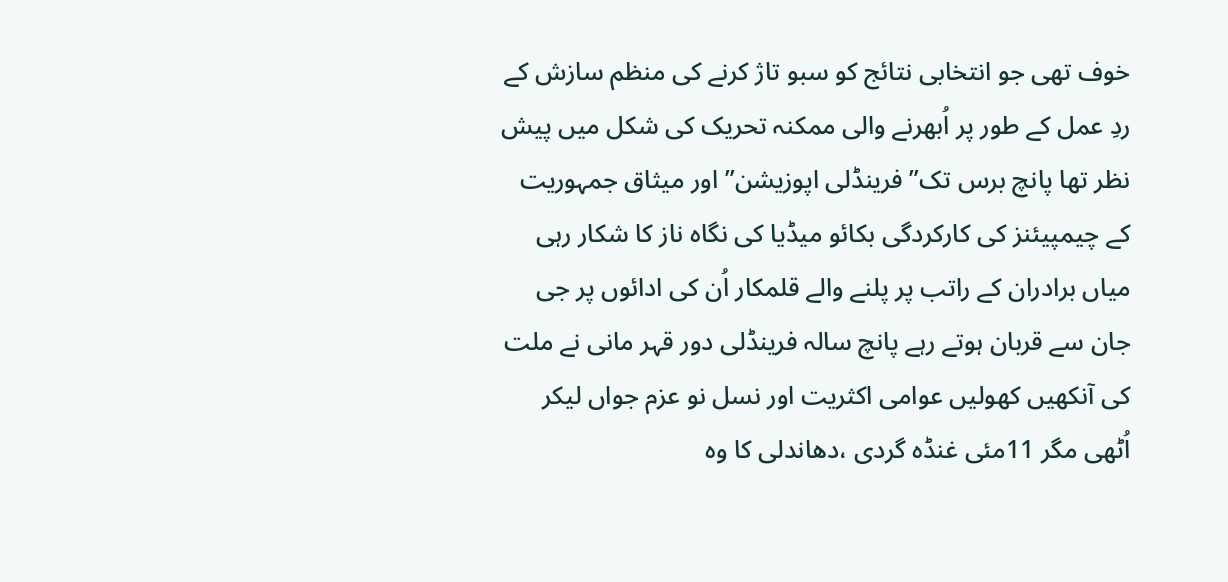خوف تھی جو انتخابی نتائج کو سبو تاژ کرنے کی منظم سازش کے ردِ عمل کے طور پر اُبھرنے والی ممکنہ تحریک کی شکل میں پیش نظر تھا پانچ برس تک” فرینڈلی اپوزیشن” اور میثاق جمہوریت کے چیمپیئنز کی کارکردگی بکائو میڈیا کی نگاہ ناز کا شکار رہی میاں برادران کے راتب پر پلنے والے قلمکار اُن کی ادائوں پر جی جان سے قربان ہوتے رہے پانچ سالہ فرینڈلی دور قہر مانی نے ملت کی آنکھیں کھولیں عوامی اکثریت اور نسل نو عزم جواں لیکر اُٹھی مگر 11مئی غنڈہ گردی ،دھاندلی کا وہ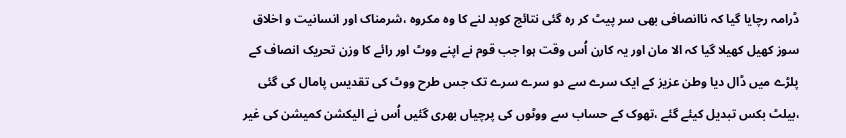ڈرامہ رچایا گیا کہ ناانصافی بھی سر پیٹ کر رہ گئی نتائج کوبد لنے کا وہ مکروہ ،شرمناک اور انسانیت و اخلاق سوز کھیل کھیلا گیا کہ الا مان اور یہ کارن اُس وقت ہوا جب قوم نے اپنے ووٹ اور رائے کا وزن تحریک انصاف کے پلڑے میں ڈال دیا وطن عزیز کے ایک سرے سے دو سرے سرے تک جس طرح ووٹ کی تقدیس پامال کی گئی ،بیلٹ بکس تبدیل کیئے گئے ،تھوک کے حساب سے ووٹوں کی پرچیاں بھری گئیں اُس نے الیکشن کمیشن کی غیر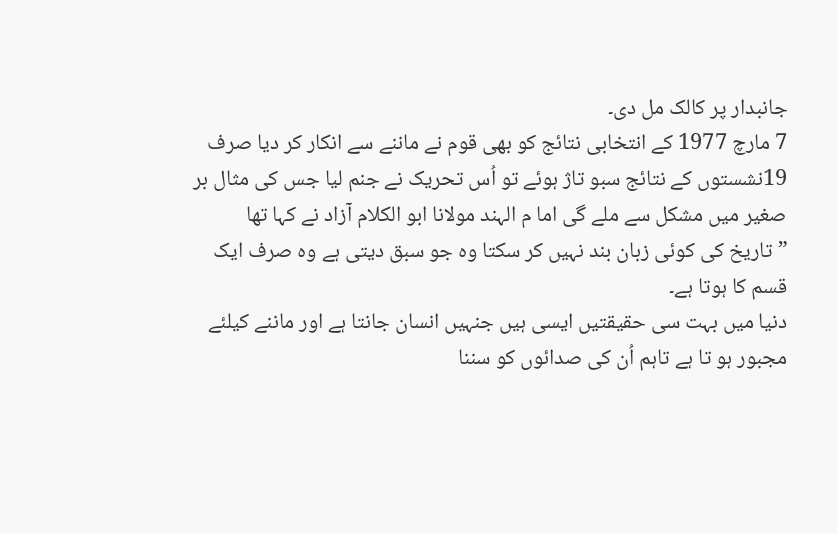جانبدار پر کالک مل دی۔
7 مارچ 1977 کے انتخابی نتائج کو بھی قوم نے ماننے سے انکار کر دیا صرف 19نشستوں کے نتائج سبو تاژ ہوئے تو اُس تحریک نے جنم لیا جس کی مثال بر صغیر میں مشکل سے ملے گی اما م الہند مولانا ابو الکلام آزاد نے کہا تھا ”تاریخ کی کوئی زبان بند نہیں کر سکتا وہ جو سبق دیتی ہے وہ صرف ایک قسم کا ہوتا ہے۔
دنیا میں بہت سی حقیقتیں ایسی ہیں جنہیں انسان جانتا ہے اور ماننے کیلئے مجبور ہو تا ہے تاہم اُن کی صدائوں کو سننا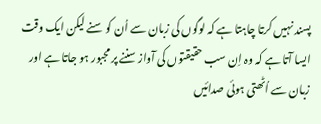پسند نہیں کرتا چاہتا ہے کہ لوگوں کی زبان سے اُن کو سنے لیکن ایک وقت ایسا آتا ہے کہ وہ اِن سب حقیقتوں کی آواز سننے پر مجبور ہو جاتا ہے اور زبان سے اُٹھتی ہوئی صدائیں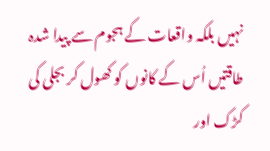نہیں بلکہ واقعات کے ہجوم سے پیدا شدہ طاقتیں اُس کے کانوں کو کھول کر بجلی کی کڑک اور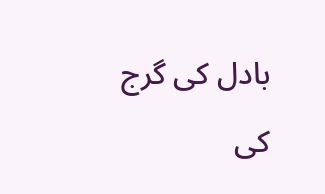بادل کی گرج کی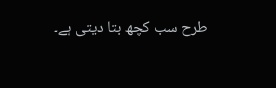طرح سب کچھ بتا دیتی ہے۔